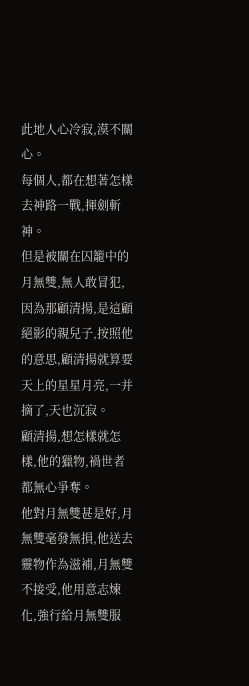此地人心冷寂,漠不關心。
每個人,都在想著怎樣去神路一戰,揮劍斬神。
但是被關在囚籠中的月無雙,無人敢冒犯,因為那顧清揚,是這顧絕影的親兒子,按照他的意思,顧清揚就算要天上的星星月亮,一并摘了,天也沉寂。
顧清揚,想怎樣就怎樣,他的獵物,禍世者都無心爭奪。
他對月無雙甚是好,月無雙毫發無損,他送去靈物作為滋補,月無雙不接受,他用意志煉化,強行給月無雙服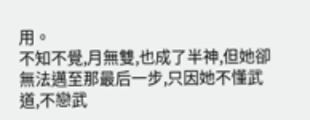用。
不知不覺,月無雙,也成了半神,但她卻無法邁至那最后一步,只因她不懂武道,不戀武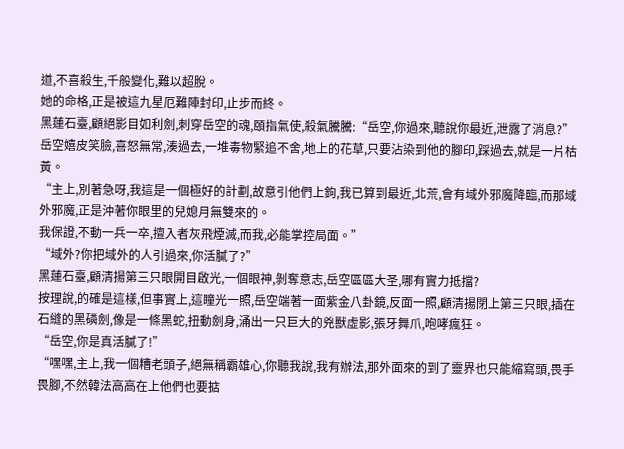道,不喜殺生,千般變化,難以超脫。
她的命格,正是被這九星厄難陣封印,止步而終。
黑蓮石臺,顧絕影目如利劍,刺穿岳空的魂,頤指氣使,殺氣騰騰:“岳空,你過來,聽說你最近,泄露了消息?”
岳空嬉皮笑臉,喜怒無常,湊過去,一堆毒物緊追不舍,地上的花草,只要沾染到他的腳印,踩過去,就是一片枯黃。
“主上,別著急呀,我這是一個極好的計劃,故意引他們上鉤,我已算到最近,北荒,會有域外邪魔降臨,而那域外邪魔,正是沖著你眼里的兒媳月無雙來的。
我保證,不動一兵一卒,擅入者灰飛煙滅,而我,必能掌控局面。”
“域外?你把域外的人引過來,你活膩了?”
黑蓮石臺,顧清揚第三只眼開目啟光,一個眼神,剝奪意志,岳空區區大圣,哪有實力抵擋?
按理說,的確是這樣,但事實上,這瞳光一照,岳空端著一面紫金八卦鏡,反面一照,顧清揚閉上第三只眼,插在石縫的黑磷劍,像是一條黑蛇,扭動劍身,涌出一只巨大的兇獸虛影,張牙舞爪,咆哮瘋狂。
“岳空,你是真活膩了!”
“嘿嘿,主上,我一個糟老頭子,絕無稱霸雄心,你聽我說,我有辦法,那外面來的到了靈界也只能縮寫頭,畏手畏腳,不然韓法高高在上他們也要掂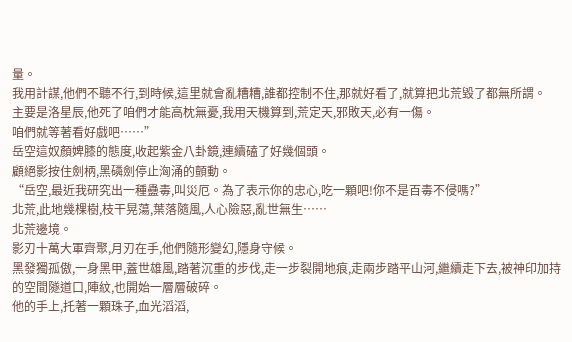量。
我用計謀,他們不聽不行,到時候,這里就會亂糟糟,誰都控制不住,那就好看了,就算把北荒毀了都無所謂。
主要是洛星辰,他死了咱們才能高枕無憂,我用天機算到,荒定天,邪敗天,必有一傷。
咱們就等著看好戲吧……”
岳空這奴顏婢膝的態度,收起紫金八卦鏡,連續磕了好幾個頭。
顧絕影按住劍柄,黑磷劍停止洶涌的顫動。
“岳空,最近我研究出一種蠱毒,叫災厄。為了表示你的忠心,吃一顆吧!你不是百毒不侵嗎?”
北荒,此地幾棵樹,枝干晃蕩,葉落隨風,人心險惡,亂世無生……
北荒邊境。
影刃十萬大軍齊聚,月刃在手,他們隨形變幻,隱身守候。
黑發獨孤傲,一身黑甲,蓋世雄風,踏著沉重的步伐,走一步裂開地痕,走兩步踏平山河,繼續走下去,被神印加持的空間隧道口,陣紋,也開始一層層破碎。
他的手上,托著一顆珠子,血光滔滔,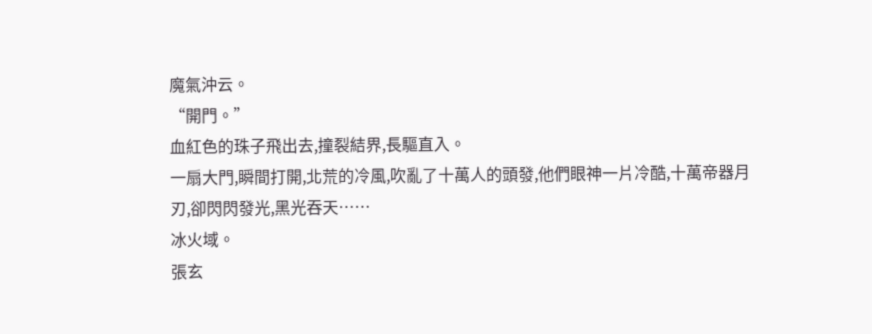魔氣沖云。
“開門。”
血紅色的珠子飛出去,撞裂結界,長驅直入。
一扇大門,瞬間打開,北荒的冷風,吹亂了十萬人的頭發,他們眼神一片冷酷,十萬帝器月刃,卻閃閃發光,黑光吞天……
冰火域。
張玄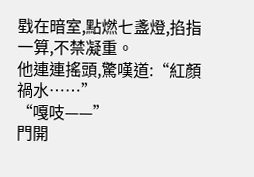戥在暗室,點燃七盞燈,掐指一算,不禁凝重。
他連連搖頭,驚嘆道:“紅顏禍水……”
“嘎吱——”
門開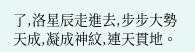了,洛星辰走進去,步步大勢天成,凝成神紋,連天貫地。